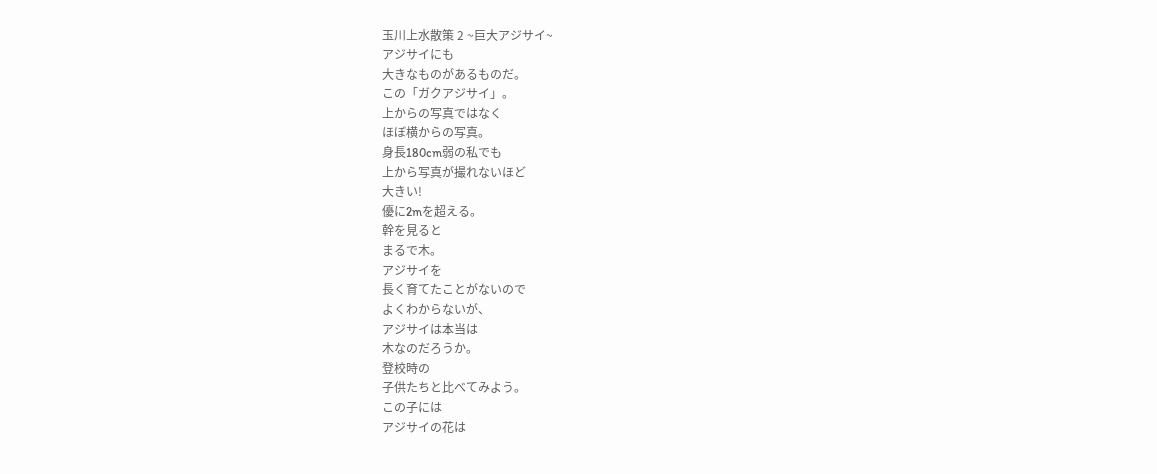玉川上水散策 2 ~巨大アジサイ~
アジサイにも
大きなものがあるものだ。
この「ガクアジサイ」。
上からの写真ではなく
ほぼ横からの写真。
身長180cm弱の私でも
上から写真が撮れないほど
大きい!
優に2mを超える。
幹を見ると
まるで木。
アジサイを
長く育てたことがないので
よくわからないが、
アジサイは本当は
木なのだろうか。
登校時の
子供たちと比べてみよう。
この子には
アジサイの花は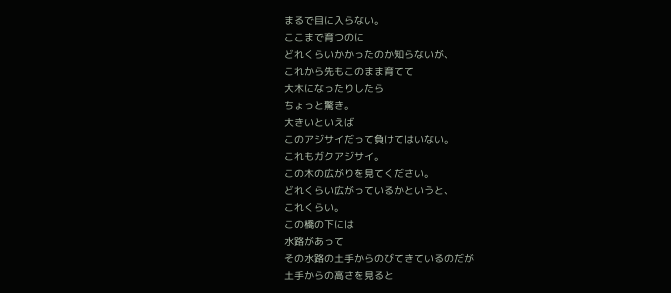まるで目に入らない。
ここまで育つのに
どれくらいかかったのか知らないが、
これから先もこのまま育てて
大木になったりしたら
ちょっと驚き。
大きいといえば
このアジサイだって負けてはいない。
これもガクアジサイ。
この木の広がりを見てください。
どれくらい広がっているかというと、
これくらい。
この橋の下には
水路があって
その水路の土手からのびてきているのだが
土手からの高さを見ると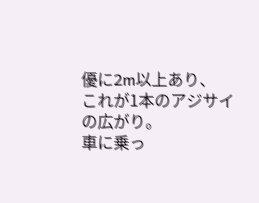優に2m以上あり、
これが1本のアジサイの広がり。
車に乗っ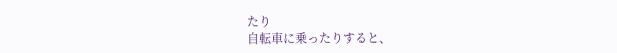たり
自転車に乗ったりすると、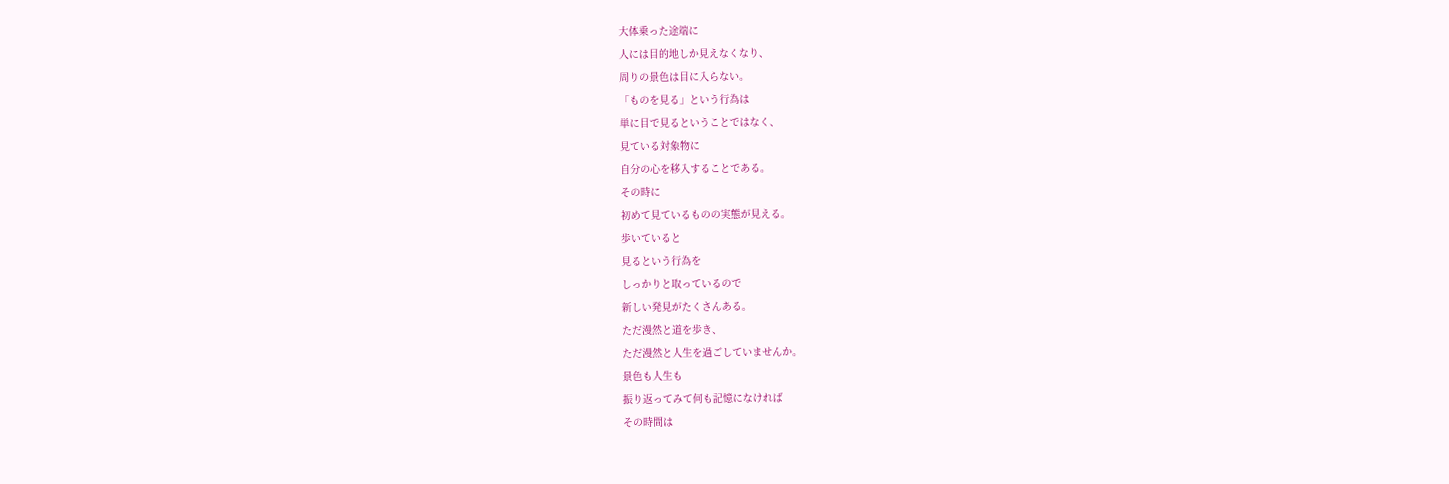大体乗った途端に
人には目的地しか見えなくなり、
周りの景色は目に入らない。
「ものを見る」という行為は
単に目で見るということではなく、
見ている対象物に
自分の心を移入することである。
その時に
初めて見ているものの実態が見える。
歩いていると
見るという行為を
しっかりと取っているので
新しい発見がたくさんある。
ただ漫然と道を歩き、
ただ漫然と人生を過ごしていませんか。
景色も人生も
振り返ってみて何も記憶になければ
その時間は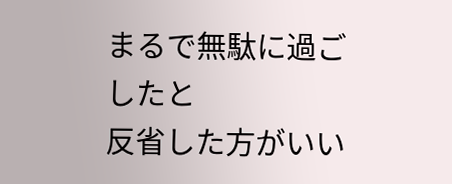まるで無駄に過ごしたと
反省した方がいい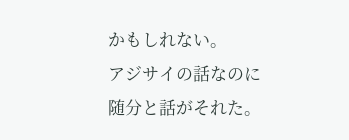かもしれない。
アジサイの話なのに
随分と話がそれた。